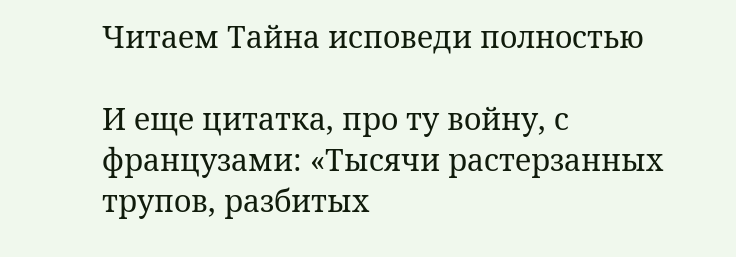Читаем Тайна исповеди полностью

И еще цитатка, про ту войну, с французами: «Тысячи растерзанных трупов, разбитых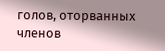голов, оторванных членов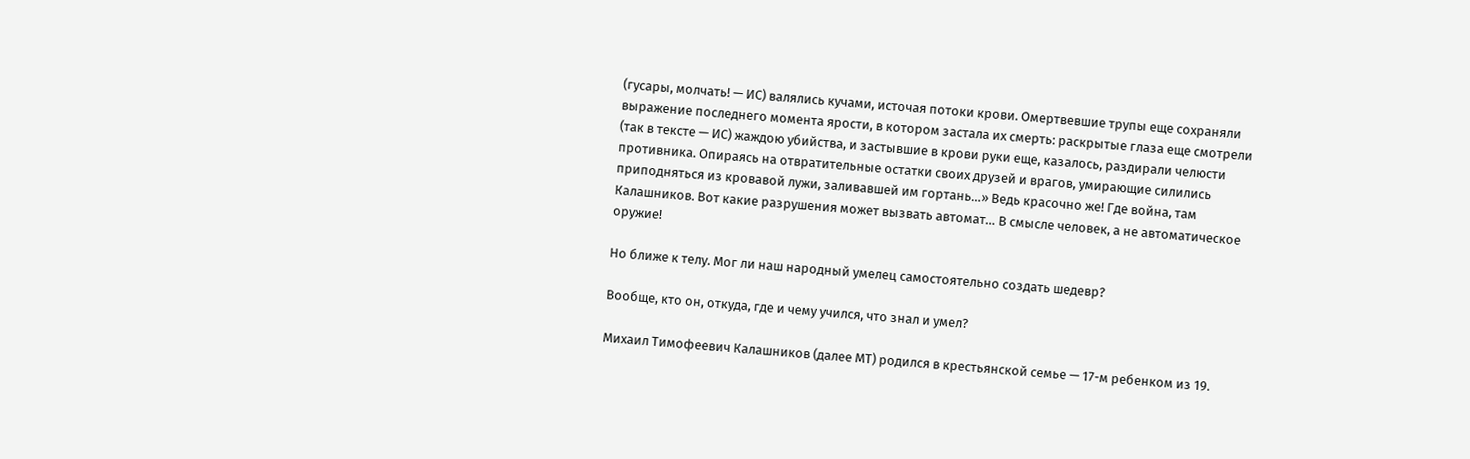(гусары, молчать! — ИС) валялись кучами, источая потоки крови. Омертвевшие трупы еще сохраняли выражение последнего момента ярости, в котором застала их смерть: раскрытые глаза еще смотрели (так в тексте — ИС) жаждою убийства, и застывшие в крови руки еще, казалось, раздирали челюсти противника. Опираясь на отвратительные остатки своих друзей и врагов, умирающие силились приподняться из кровавой лужи, заливавшей им гортань…» Ведь красочно же! Где война, там Калашников. Вот какие разрушения может вызвать автомат… В смысле человек, а не автоматическое оружие!

Но ближе к телу. Мог ли наш народный умелец самостоятельно создать шедевр?

Вообще, кто он, откуда, где и чему учился, что знал и умел?

Михаил Тимофеевич Калашников (далее МТ) родился в крестьянской семье — 17-м ребенком из 19.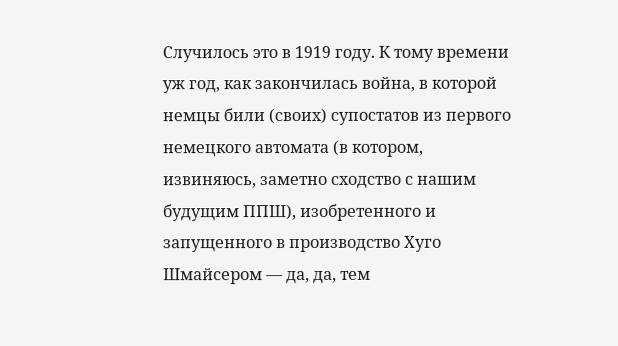Случилось это в 1919 году. К тому времени уж год, как закончилась война, в которой немцы били (своих) супостатов из первого немецкого автомата (в котором, извиняюсь, заметно сходство с нашим будущим ППШ), изобретенного и запущенного в производство Хуго Шмайсером — да, да, тем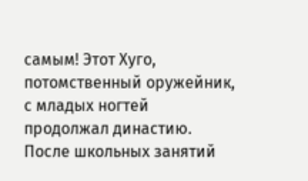самым! Этот Хуго, потомственный оружейник, с младых ногтей продолжал династию. После школьных занятий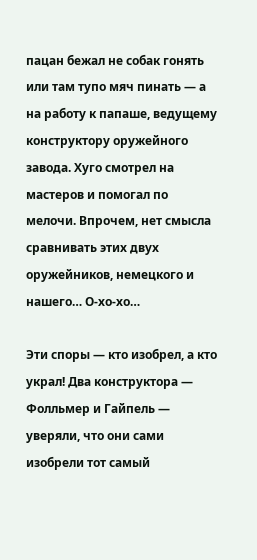пацан бежал не собак гонять или там тупо мяч пинать — а на работу к папаше, ведущему конструктору оружейного завода. Хуго смотрел на мастеров и помогал по мелочи. Впрочем, нет смысла сравнивать этих двух оружейников, немецкого и нашего… О-хо-хо…

Эти споры — кто изобрел, а кто украл! Два конструктора — Фолльмер и Гайпель — уверяли, что они сами изобрели тот самый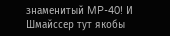знаменитый MP-40! И Шмайссер тут якобы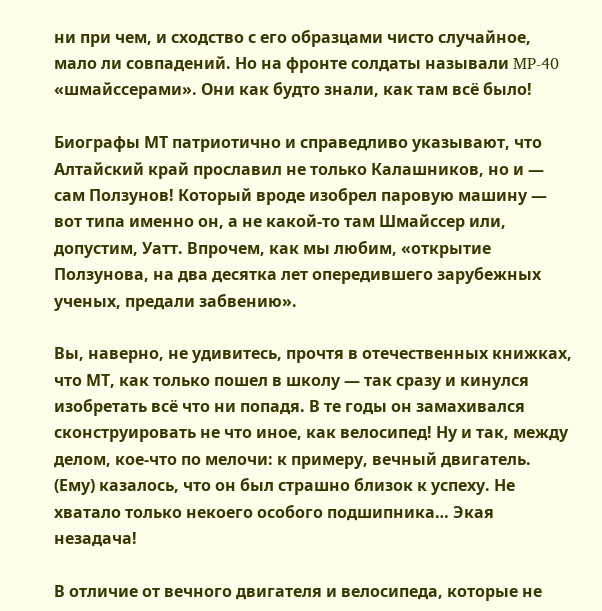ни при чем, и сходство с его образцами чисто случайное, мало ли совпадений. Но на фронте солдаты называли MP-40 «шмайссерами». Они как будто знали, как там всё было!

Биографы МТ патриотично и справедливо указывают, что Алтайский край прославил не только Калашников, но и — сам Ползунов! Который вроде изобрел паровую машину — вот типа именно он, а не какой-то там Шмайссер или, допустим, Уатт. Впрочем, как мы любим, «открытие Ползунова, на два десятка лет опередившего зарубежных ученых, предали забвению».

Вы, наверно, не удивитесь, прочтя в отечественных книжках, что МТ, как только пошел в школу — так сразу и кинулся изобретать всё что ни попадя. В те годы он замахивался сконструировать не что иное, как велосипед! Ну и так, между делом, кое-что по мелочи: к примеру, вечный двигатель. (Ему) казалось, что он был страшно близок к успеху. Не хватало только некоего особого подшипника… Экая незадача!

В отличие от вечного двигателя и велосипеда, которые не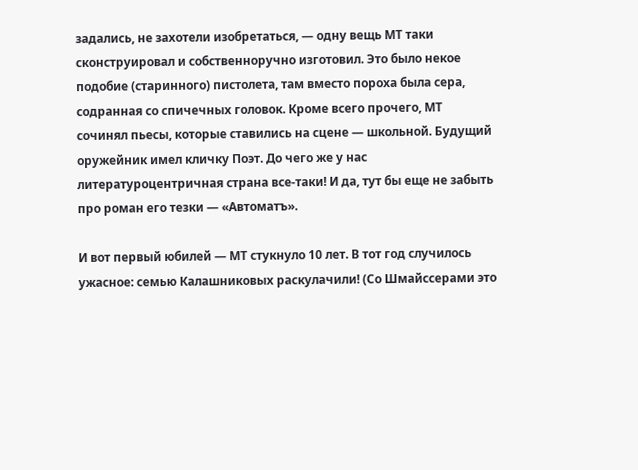задались, не захотели изобретаться, — одну вещь МТ таки сконструировал и собственноручно изготовил. Это было некое подобие (старинного) пистолета, там вместо пороха была сера, содранная со спичечных головок. Кроме всего прочего, МТ сочинял пьесы, которые ставились на сцене — школьной. Будущий оружейник имел кличку Поэт. До чего же у нас литературоцентричная страна все-таки! И да, тут бы еще не забыть про роман его тезки — «Автоматъ».

И вот первый юбилей — МТ стукнуло 10 лет. В тот год случилось ужасное: семью Калашниковых раскулачили! (Со Шмайссерами это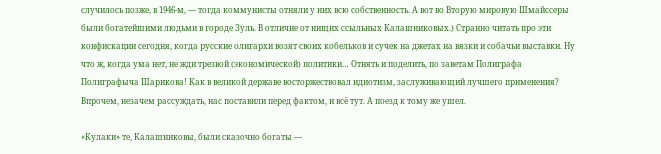случилось позже, в 1946-м, — тогда коммунисты отняли у них всю собственность. А вот во Вторую мировую Шмайссеры были богатейшими людьми в городе Зуль. В отличие от нищих ссыльных Калашниковых.) Странно читать про эти конфискации сегодня, когда русские олигархи возят своих кобельков и сучек на джетах на вязки и собачьи выставки. Ну что ж, когда ума нет, не жди трезвой (экономической) политики… Отнять и поделить, по заветам Полиграфа Полиграфыча Шарикова! Как в великой державе восторжествовал идиотизм, заслуживающий лучшего применения? Впрочем, незачем рассуждать, нас поставили перед фактом, и всё тут. А поезд к тому же ушел.

«Кулаки» те, Калашниковы, были сказочно богаты —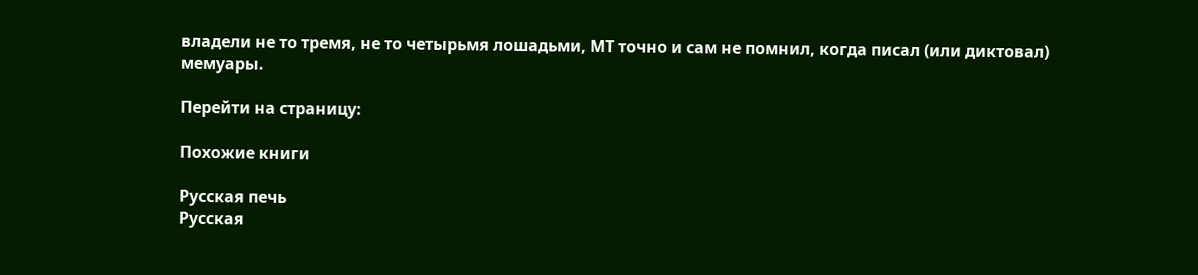владели не то тремя, не то четырьмя лошадьми, МТ точно и сам не помнил, когда писал (или диктовал) мемуары.

Перейти на страницу:

Похожие книги

Русская печь
Русская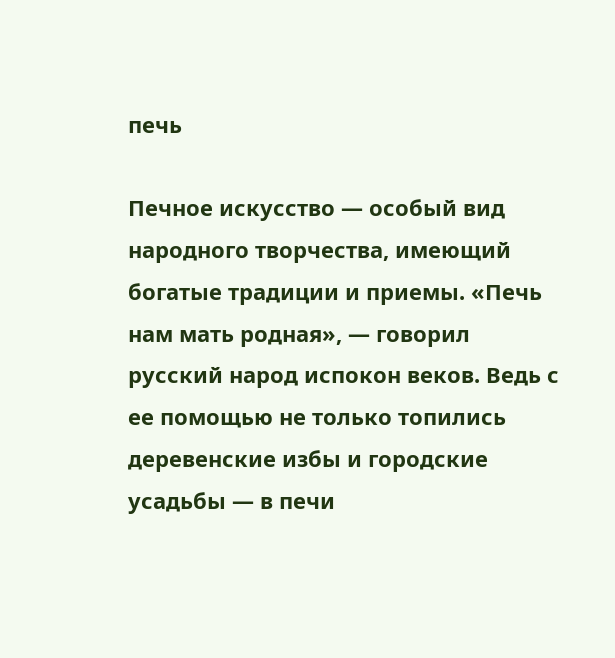печь

Печное искусство — особый вид народного творчества, имеющий богатые традиции и приемы. «Печь нам мать родная», — говорил русский народ испокон веков. Ведь с ее помощью не только топились деревенские избы и городские усадьбы — в печи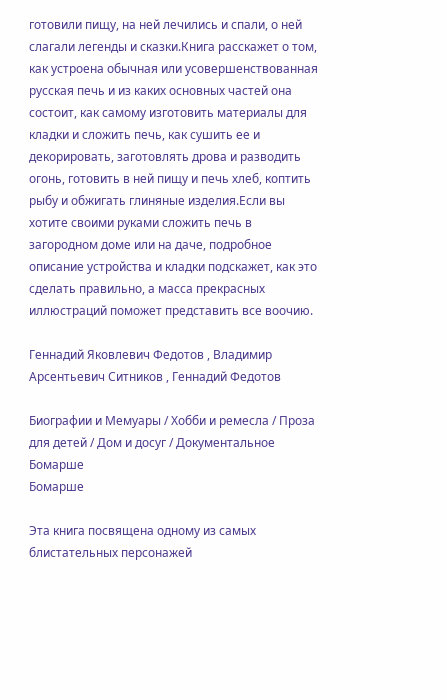готовили пищу, на ней лечились и спали, о ней слагали легенды и сказки.Книга расскажет о том, как устроена обычная или усовершенствованная русская печь и из каких основных частей она состоит, как самому изготовить материалы для кладки и сложить печь, как сушить ее и декорировать, заготовлять дрова и разводить огонь, готовить в ней пищу и печь хлеб, коптить рыбу и обжигать глиняные изделия.Если вы хотите своими руками сложить печь в загородном доме или на даче, подробное описание устройства и кладки подскажет, как это сделать правильно, а масса прекрасных иллюстраций поможет представить все воочию.

Геннадий Яковлевич Федотов , Владимир Арсентьевич Ситников , Геннадий Федотов

Биографии и Мемуары / Хобби и ремесла / Проза для детей / Дом и досуг / Документальное
Бомарше
Бомарше

Эта книга посвящена одному из самых блистательных персонажей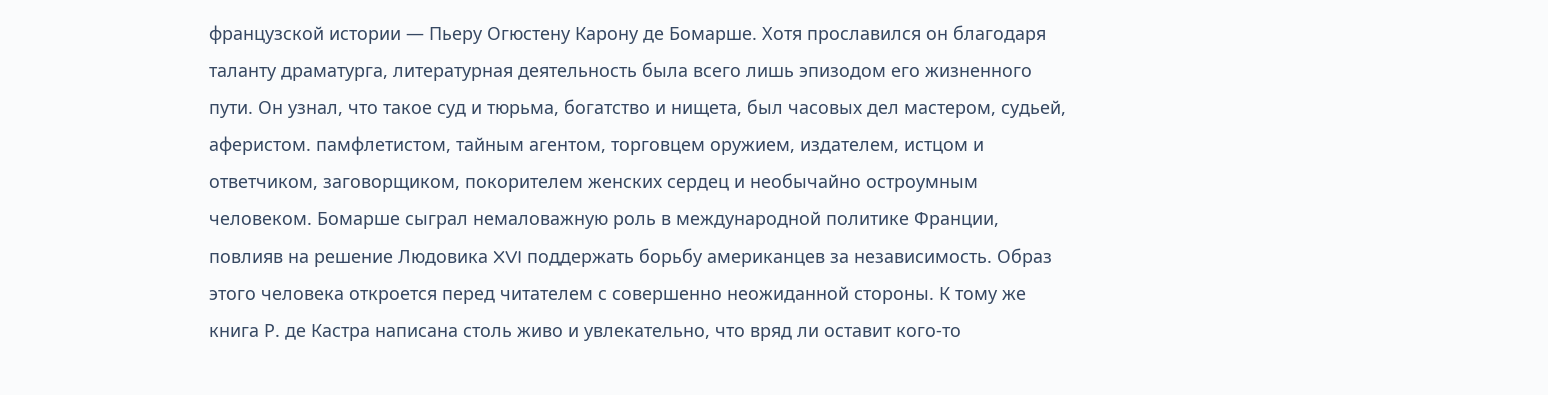французской истории — Пьеру Огюстену Карону де Бомарше. Хотя прославился он благодаря таланту драматурга, литературная деятельность была всего лишь эпизодом его жизненного пути. Он узнал, что такое суд и тюрьма, богатство и нищета, был часовых дел мастером, судьей, аферистом. памфлетистом, тайным агентом, торговцем оружием, издателем, истцом и ответчиком, заговорщиком, покорителем женских сердец и необычайно остроумным человеком. Бомарше сыграл немаловажную роль в международной политике Франции, повлияв на решение Людовика XVI поддержать борьбу американцев за независимость. Образ этого человека откроется перед читателем с совершенно неожиданной стороны. К тому же книга Р. де Кастра написана столь живо и увлекательно, что вряд ли оставит кого-то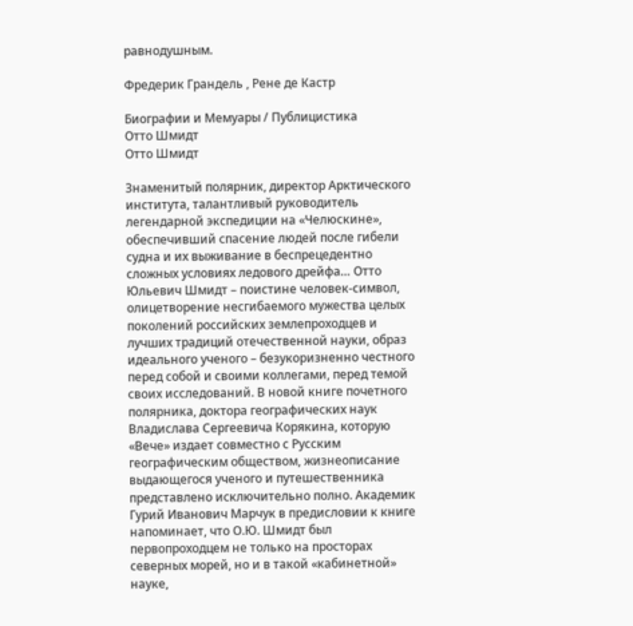равнодушным.

Фредерик Грандель , Рене де Кастр

Биографии и Мемуары / Публицистика
Отто Шмидт
Отто Шмидт

Знаменитый полярник, директор Арктического института, талантливый руководитель легендарной экспедиции на «Челюскине», обеспечивший спасение людей после гибели судна и их выживание в беспрецедентно сложных условиях ледового дрейфа… Отто Юльевич Шмидт – поистине человек-символ, олицетворение несгибаемого мужества целых поколений российских землепроходцев и лучших традиций отечественной науки, образ идеального ученого – безукоризненно честного перед собой и своими коллегами, перед темой своих исследований. В новой книге почетного полярника, доктора географических наук Владислава Сергеевича Корякина, которую «Вече» издает совместно с Русским географическим обществом, жизнеописание выдающегося ученого и путешественника представлено исключительно полно. Академик Гурий Иванович Марчук в предисловии к книге напоминает, что О.Ю. Шмидт был первопроходцем не только на просторах северных морей, но и в такой «кабинетной» науке,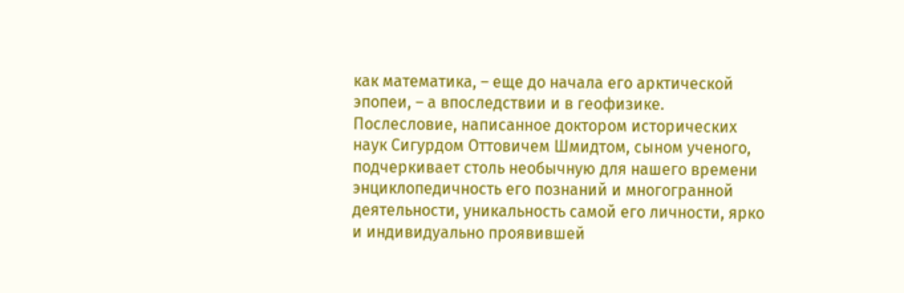как математика, – еще до начала его арктической эпопеи, – а впоследствии и в геофизике. Послесловие, написанное доктором исторических наук Сигурдом Оттовичем Шмидтом, сыном ученого, подчеркивает столь необычную для нашего времени энциклопедичность его познаний и многогранной деятельности, уникальность самой его личности, ярко и индивидуально проявившей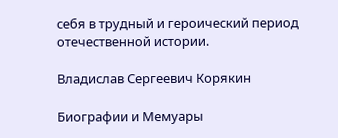себя в трудный и героический период отечественной истории.

Владислав Сергеевич Корякин

Биографии и Мемуары